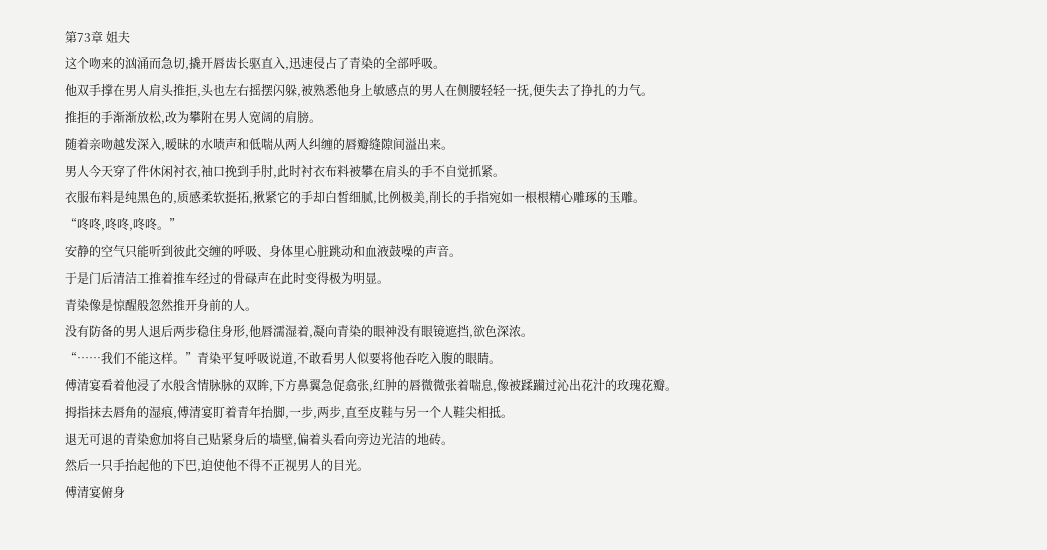第73章 姐夫
这个吻来的汹涌而急切,撬开唇齿长驱直入,迅速侵占了青染的全部呼吸。
他双手撑在男人肩头推拒,头也左右摇摆闪躲,被熟悉他身上敏感点的男人在侧腰轻轻一抚,便失去了挣扎的力气。
推拒的手渐渐放松,改为攀附在男人宽阔的肩膀。
随着亲吻越发深入,暧昧的水啧声和低喘从两人纠缠的唇瓣缝隙间溢出来。
男人今天穿了件休闲衬衣,袖口挽到手肘,此时衬衣布料被攀在肩头的手不自觉抓紧。
衣服布料是纯黑色的,质感柔软挺拓,揪紧它的手却白皙细腻,比例极美,削长的手指宛如一根根精心雕琢的玉雕。
“咚咚,咚咚,咚咚。”
安静的空气只能听到彼此交缠的呼吸、身体里心脏跳动和血液鼓噪的声音。
于是门后清洁工推着推车经过的骨碌声在此时变得极为明显。
青染像是惊醒般忽然推开身前的人。
没有防备的男人退后两步稳住身形,他唇濡湿着,凝向青染的眼神没有眼镜遮挡,欲色深浓。
“……我们不能这样。”青染平复呼吸说道,不敢看男人似要将他吞吃入腹的眼睛。
傅清宴看着他浸了水般含情脉脉的双眸,下方鼻翼急促翕张,红肿的唇微微张着喘息,像被蹂躏过沁出花汁的玫瑰花瓣。
拇指抹去唇角的湿痕,傅清宴盯着青年抬脚,一步,两步,直至皮鞋与另一个人鞋尖相抵。
退无可退的青染愈加将自己贴紧身后的墙壁,偏着头看向旁边光洁的地砖。
然后一只手抬起他的下巴,迫使他不得不正视男人的目光。
傅清宴俯身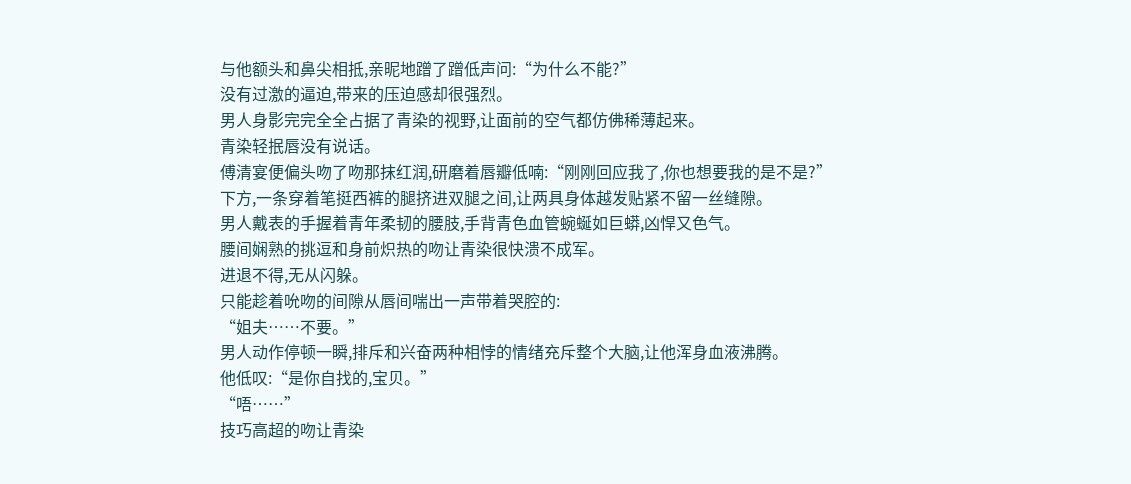与他额头和鼻尖相抵,亲昵地蹭了蹭低声问:“为什么不能?”
没有过激的逼迫,带来的压迫感却很强烈。
男人身影完完全全占据了青染的视野,让面前的空气都仿佛稀薄起来。
青染轻抿唇没有说话。
傅清宴便偏头吻了吻那抹红润,研磨着唇瓣低喃:“刚刚回应我了,你也想要我的是不是?”
下方,一条穿着笔挺西裤的腿挤进双腿之间,让两具身体越发贴紧不留一丝缝隙。
男人戴表的手握着青年柔韧的腰肢,手背青色血管蜿蜒如巨蟒,凶悍又色气。
腰间娴熟的挑逗和身前炽热的吻让青染很快溃不成军。
进退不得,无从闪躲。
只能趁着吮吻的间隙从唇间喘出一声带着哭腔的:
“姐夫……不要。”
男人动作停顿一瞬,排斥和兴奋两种相悖的情绪充斥整个大脑,让他浑身血液沸腾。
他低叹:“是你自找的,宝贝。”
“唔……”
技巧高超的吻让青染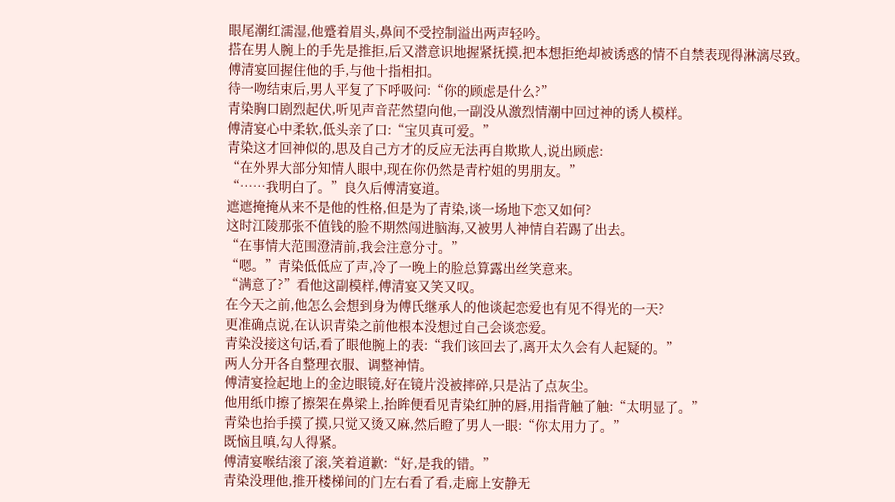眼尾潮红濡湿,他蹙着眉头,鼻间不受控制溢出两声轻吟。
搭在男人腕上的手先是推拒,后又潜意识地握紧抚摸,把本想拒绝却被诱惑的情不自禁表现得淋漓尽致。
傅清宴回握住他的手,与他十指相扣。
待一吻结束后,男人平复了下呼吸问:“你的顾虑是什么?”
青染胸口剧烈起伏,听见声音茫然望向他,一副没从激烈情潮中回过神的诱人模样。
傅清宴心中柔软,低头亲了口:“宝贝真可爱。”
青染这才回神似的,思及自己方才的反应无法再自欺欺人,说出顾虑:
“在外界大部分知情人眼中,现在你仍然是青柠姐的男朋友。”
“……我明白了。”良久后傅清宴道。
遮遮掩掩从来不是他的性格,但是为了青染,谈一场地下恋又如何?
这时江陵那张不值钱的脸不期然闯进脑海,又被男人神情自若踢了出去。
“在事情大范围澄清前,我会注意分寸。”
“嗯。”青染低低应了声,冷了一晚上的脸总算露出丝笑意来。
“满意了?”看他这副模样,傅清宴又笑又叹。
在今天之前,他怎么会想到身为傅氏继承人的他谈起恋爱也有见不得光的一天?
更准确点说,在认识青染之前他根本没想过自己会谈恋爱。
青染没接这句话,看了眼他腕上的表:“我们该回去了,离开太久会有人起疑的。”
两人分开各自整理衣服、调整神情。
傅清宴捡起地上的金边眼镜,好在镜片没被摔碎,只是沾了点灰尘。
他用纸巾擦了擦架在鼻梁上,抬眸便看见青染红肿的唇,用指背触了触:“太明显了。”
青染也抬手摸了摸,只觉又烫又麻,然后瞪了男人一眼:“你太用力了。”
既恼且嗔,勾人得紧。
傅清宴喉结滚了滚,笑着道歉:“好,是我的错。”
青染没理他,推开楼梯间的门左右看了看,走廊上安静无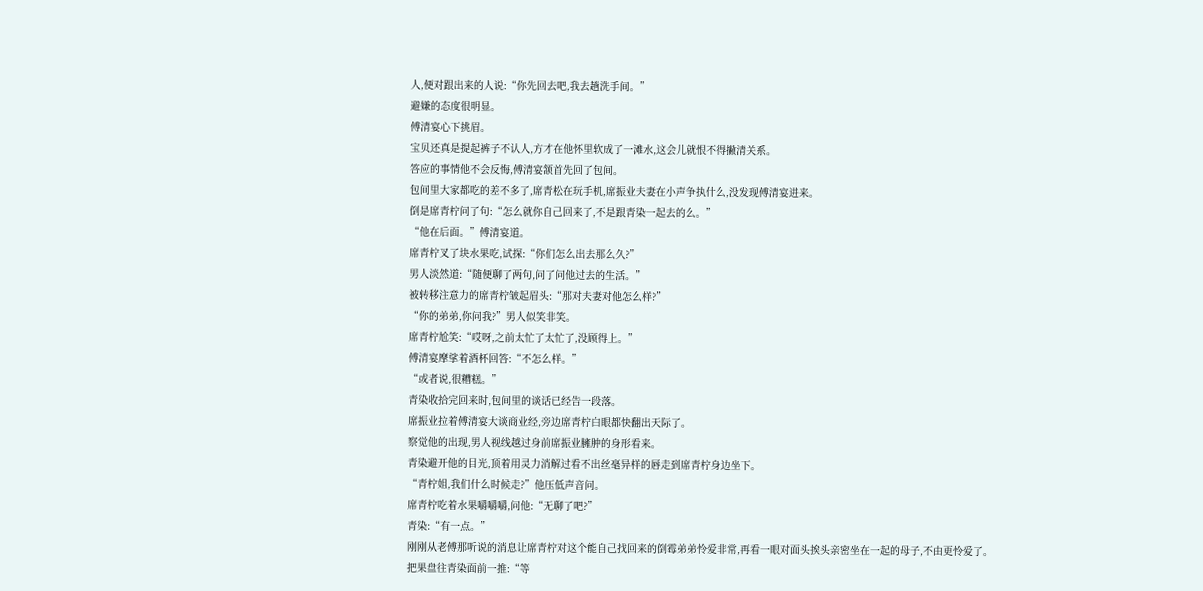人,便对跟出来的人说:“你先回去吧,我去趟洗手间。”
避嫌的态度很明显。
傅清宴心下挑眉。
宝贝还真是提起裤子不认人,方才在他怀里软成了一滩水,这会儿就恨不得撇清关系。
答应的事情他不会反悔,傅清宴颔首先回了包间。
包间里大家都吃的差不多了,席青松在玩手机,席振业夫妻在小声争执什么,没发现傅清宴进来。
倒是席青柠问了句:“怎么就你自己回来了,不是跟青染一起去的么。”
“他在后面。”傅清宴道。
席青柠叉了块水果吃,试探:“你们怎么出去那么久?”
男人淡然道:“随便聊了两句,问了问他过去的生活。”
被转移注意力的席青柠皱起眉头:“那对夫妻对他怎么样?”
“你的弟弟,你问我?”男人似笑非笑。
席青柠尬笑:“哎呀,之前太忙了太忙了,没顾得上。”
傅清宴摩挲着酒杯回答:“不怎么样。”
“或者说,很糟糕。”
青染收拾完回来时,包间里的谈话已经告一段落。
席振业拉着傅清宴大谈商业经,旁边席青柠白眼都快翻出天际了。
察觉他的出现,男人视线越过身前席振业臃肿的身形看来。
青染避开他的目光,顶着用灵力消解过看不出丝毫异样的唇走到席青柠身边坐下。
“青柠姐,我们什么时候走?”他压低声音问。
席青柠吃着水果嚼嚼嚼,问他:“无聊了吧?”
青染:“有一点。”
刚刚从老傅那听说的消息让席青柠对这个能自己找回来的倒霉弟弟怜爱非常,再看一眼对面头挨头亲密坐在一起的母子,不由更怜爱了。
把果盘往青染面前一推:“等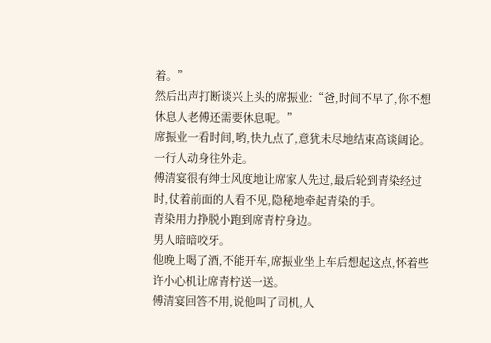着。”
然后出声打断谈兴上头的席振业:“爸,时间不早了,你不想休息人老傅还需要休息呢。”
席振业一看时间,哟,快九点了,意犹未尽地结束高谈阔论。
一行人动身往外走。
傅清宴很有绅士风度地让席家人先过,最后轮到青染经过时,仗着前面的人看不见,隐秘地牵起青染的手。
青染用力挣脱小跑到席青柠身边。
男人暗暗咬牙。
他晚上喝了酒,不能开车,席振业坐上车后想起这点,怀着些许小心机让席青柠送一送。
傅清宴回答不用,说他叫了司机,人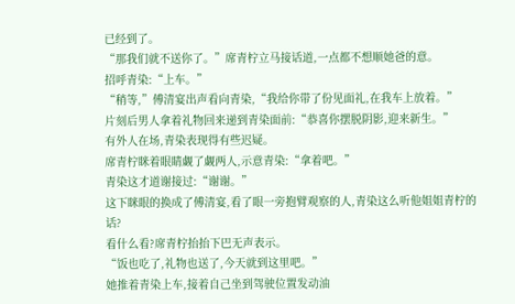已经到了。
“那我们就不送你了。”席青柠立马接话道,一点都不想顺她爸的意。
招呼青染:“上车。”
“稍等,”傅清宴出声看向青染,“我给你带了份见面礼,在我车上放着。”
片刻后男人拿着礼物回来递到青染面前:“恭喜你摆脱阴影,迎来新生。”
有外人在场,青染表现得有些迟疑。
席青柠眯着眼睛觑了觑两人,示意青染:“拿着吧。”
青染这才道谢接过:“谢谢。”
这下眯眼的换成了傅清宴,看了眼一旁抱臂观察的人,青染这么听他姐姐青柠的话?
看什么看?席青柠抬抬下巴无声表示。
“饭也吃了,礼物也送了,今天就到这里吧。”
她推着青染上车,接着自己坐到驾驶位置发动油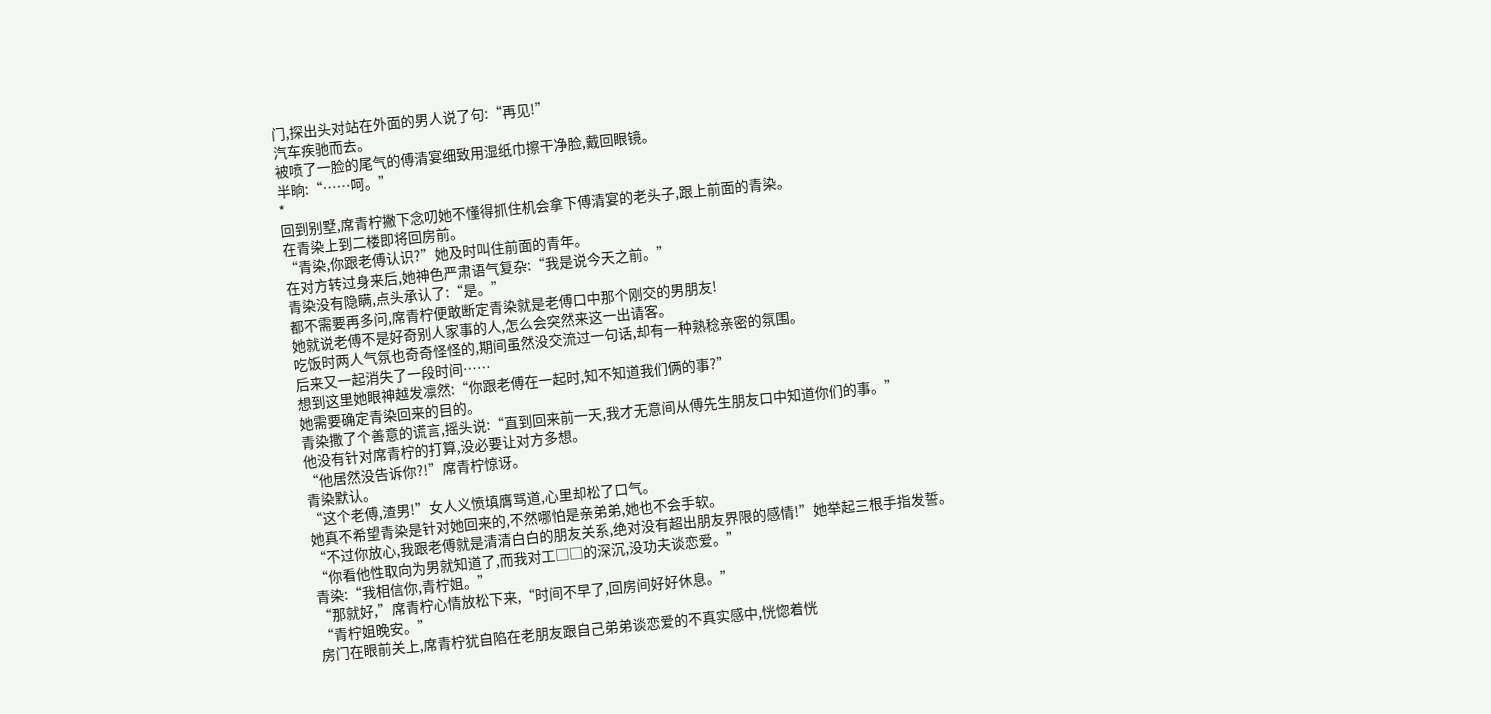门,探出头对站在外面的男人说了句:“再见!”
汽车疾驰而去。
被喷了一脸的尾气的傅清宴细致用湿纸巾擦干净脸,戴回眼镜。
半晌:“……呵。”
*
回到别墅,席青柠撇下念叨她不懂得抓住机会拿下傅清宴的老头子,跟上前面的青染。
在青染上到二楼即将回房前。
“青染,你跟老傅认识?”她及时叫住前面的青年。
在对方转过身来后,她神色严肃语气复杂:“我是说今天之前。”
青染没有隐瞒,点头承认了:“是。”
都不需要再多问,席青柠便敢断定青染就是老傅口中那个刚交的男朋友!
她就说老傅不是好奇别人家事的人,怎么会突然来这一出请客。
吃饭时两人气氛也奇奇怪怪的,期间虽然没交流过一句话,却有一种熟稔亲密的氛围。
后来又一起消失了一段时间……
想到这里她眼神越发凛然:“你跟老傅在一起时,知不知道我们俩的事?”
她需要确定青染回来的目的。
青染撒了个善意的谎言,摇头说:“直到回来前一天,我才无意间从傅先生朋友口中知道你们的事。”
他没有针对席青柠的打算,没必要让对方多想。
“他居然没告诉你?!”席青柠惊讶。
青染默认。
“这个老傅,渣男!”女人义愤填膺骂道,心里却松了口气。
她真不希望青染是针对她回来的,不然哪怕是亲弟弟,她也不会手软。
“不过你放心,我跟老傅就是清清白白的朋友关系,绝对没有超出朋友界限的感情!”她举起三根手指发誓。
“你看他性取向为男就知道了,而我对工□□的深沉,没功夫谈恋爱。”
青染:“我相信你,青柠姐。”
“那就好,”席青柠心情放松下来,“时间不早了,回房间好好休息。”
“青柠姐晚安。”
房门在眼前关上,席青柠犹自陷在老朋友跟自己弟弟谈恋爱的不真实感中,恍惚着恍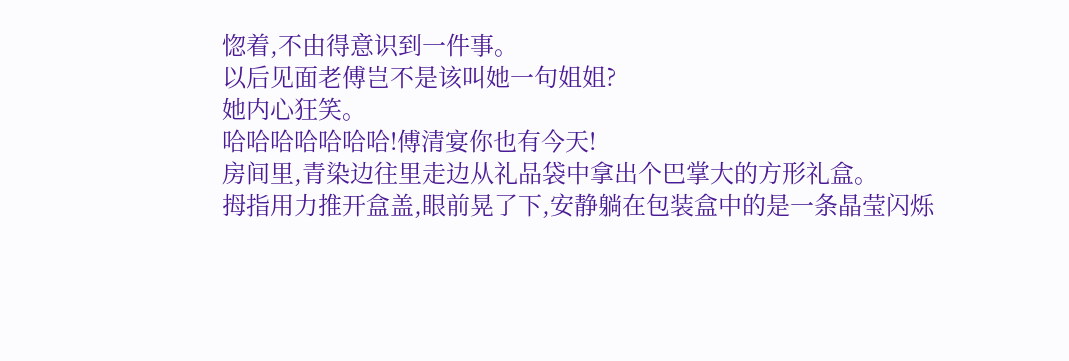惚着,不由得意识到一件事。
以后见面老傅岂不是该叫她一句姐姐?
她内心狂笑。
哈哈哈哈哈哈哈!傅清宴你也有今天!
房间里,青染边往里走边从礼品袋中拿出个巴掌大的方形礼盒。
拇指用力推开盒盖,眼前晃了下,安静躺在包装盒中的是一条晶莹闪烁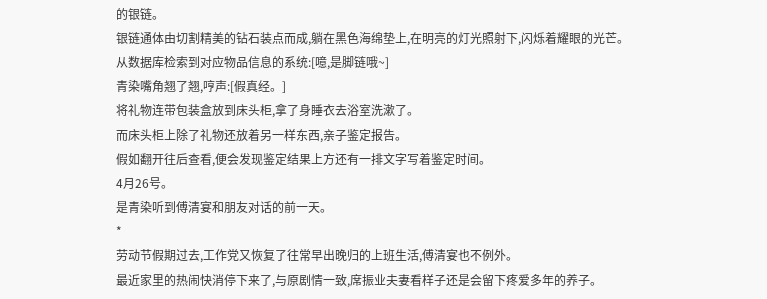的银链。
银链通体由切割精美的钻石装点而成,躺在黑色海绵垫上,在明亮的灯光照射下,闪烁着耀眼的光芒。
从数据库检索到对应物品信息的系统:[噫,是脚链哦~]
青染嘴角翘了翘,哼声:[假真经。]
将礼物连带包装盒放到床头柜,拿了身睡衣去浴室洗漱了。
而床头柜上除了礼物还放着另一样东西,亲子鉴定报告。
假如翻开往后查看,便会发现鉴定结果上方还有一排文字写着鉴定时间。
4月26号。
是青染听到傅清宴和朋友对话的前一天。
*
劳动节假期过去,工作党又恢复了往常早出晚归的上班生活,傅清宴也不例外。
最近家里的热闹快消停下来了,与原剧情一致,席振业夫妻看样子还是会留下疼爱多年的养子。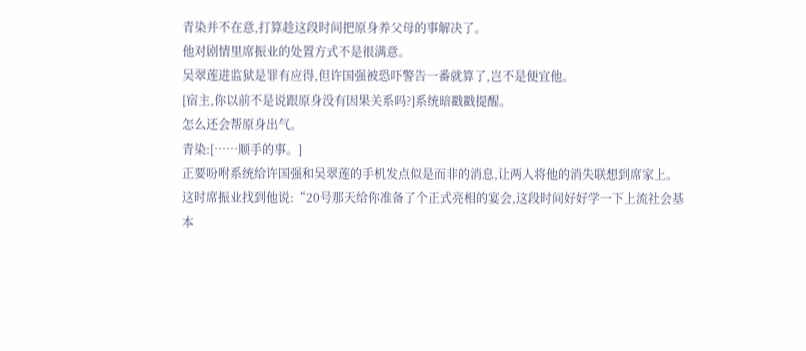青染并不在意,打算趁这段时间把原身养父母的事解决了。
他对剧情里席振业的处置方式不是很满意。
吴翠莲进监狱是罪有应得,但许国强被恐吓警告一番就算了,岂不是便宜他。
[宿主,你以前不是说跟原身没有因果关系吗?]系统暗戳戳提醒。
怎么还会帮原身出气。
青染:[……顺手的事。]
正要吩咐系统给许国强和吴翠莲的手机发点似是而非的消息,让两人将他的消失联想到席家上。
这时席振业找到他说:“20号那天给你准备了个正式亮相的宴会,这段时间好好学一下上流社会基本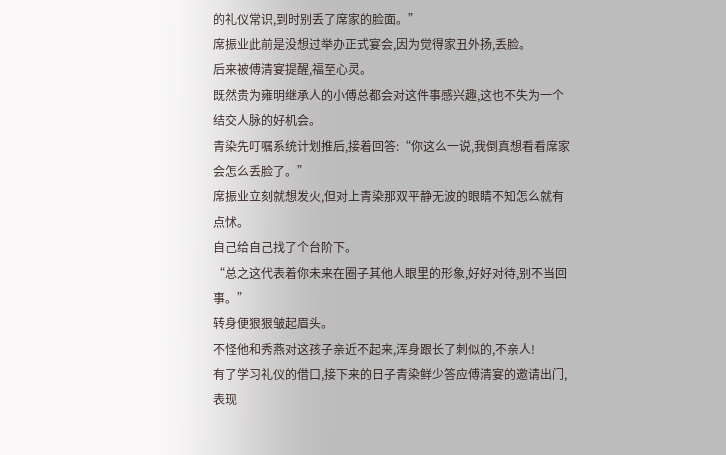的礼仪常识,到时别丢了席家的脸面。”
席振业此前是没想过举办正式宴会,因为觉得家丑外扬,丢脸。
后来被傅清宴提醒,福至心灵。
既然贵为雍明继承人的小傅总都会对这件事感兴趣,这也不失为一个结交人脉的好机会。
青染先叮嘱系统计划推后,接着回答:“你这么一说,我倒真想看看席家会怎么丢脸了。”
席振业立刻就想发火,但对上青染那双平静无波的眼睛不知怎么就有点怵。
自己给自己找了个台阶下。
“总之这代表着你未来在圈子其他人眼里的形象,好好对待,别不当回事。”
转身便狠狠皱起眉头。
不怪他和秀燕对这孩子亲近不起来,浑身跟长了刺似的,不亲人!
有了学习礼仪的借口,接下来的日子青染鲜少答应傅清宴的邀请出门,表现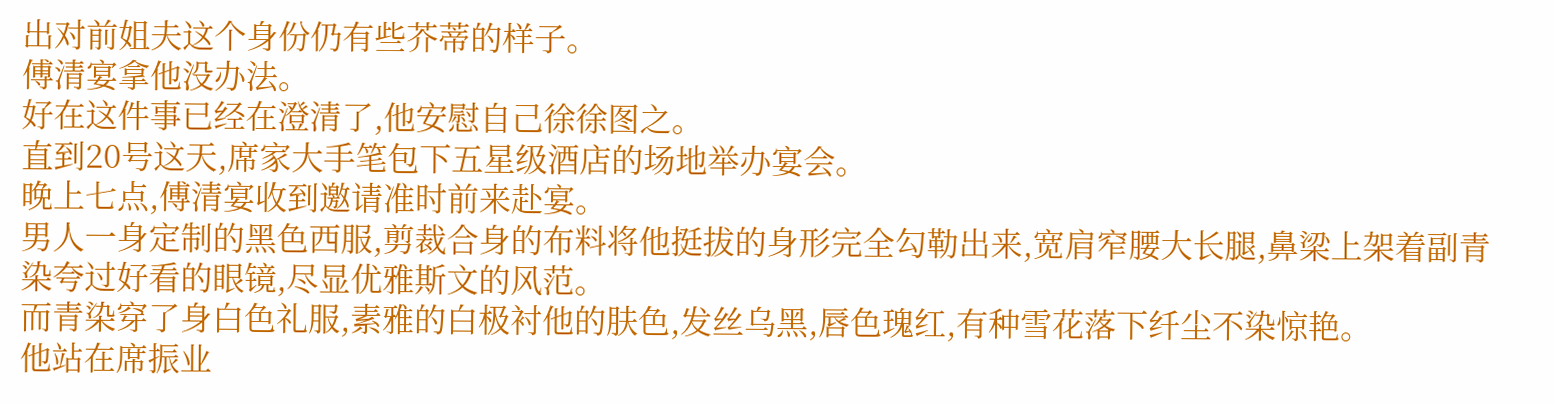出对前姐夫这个身份仍有些芥蒂的样子。
傅清宴拿他没办法。
好在这件事已经在澄清了,他安慰自己徐徐图之。
直到20号这天,席家大手笔包下五星级酒店的场地举办宴会。
晚上七点,傅清宴收到邀请准时前来赴宴。
男人一身定制的黑色西服,剪裁合身的布料将他挺拔的身形完全勾勒出来,宽肩窄腰大长腿,鼻梁上架着副青染夸过好看的眼镜,尽显优雅斯文的风范。
而青染穿了身白色礼服,素雅的白极衬他的肤色,发丝乌黑,唇色瑰红,有种雪花落下纤尘不染惊艳。
他站在席振业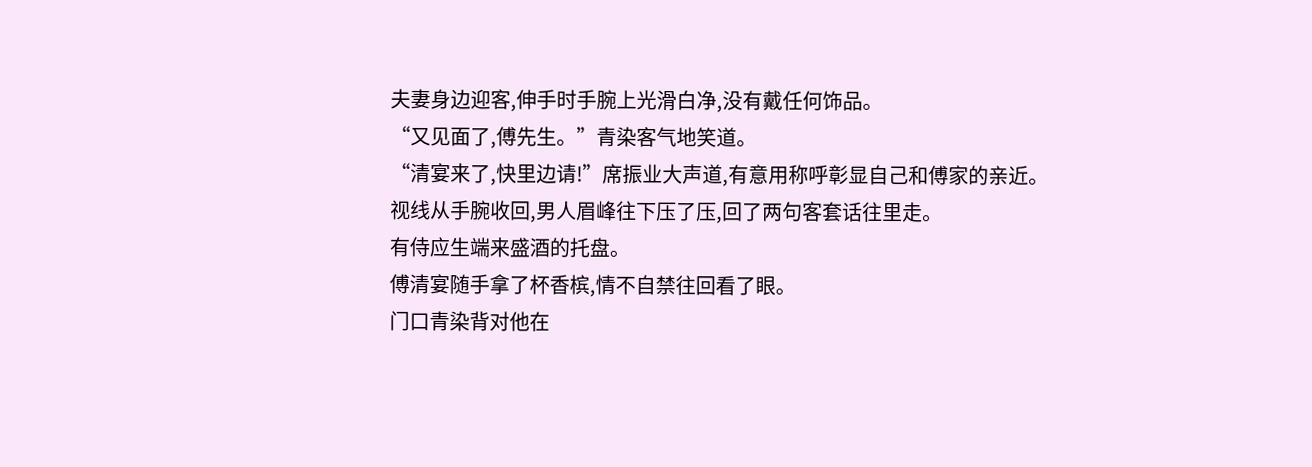夫妻身边迎客,伸手时手腕上光滑白净,没有戴任何饰品。
“又见面了,傅先生。”青染客气地笑道。
“清宴来了,快里边请!”席振业大声道,有意用称呼彰显自己和傅家的亲近。
视线从手腕收回,男人眉峰往下压了压,回了两句客套话往里走。
有侍应生端来盛酒的托盘。
傅清宴随手拿了杯香槟,情不自禁往回看了眼。
门口青染背对他在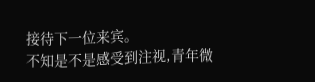接待下一位来宾。
不知是不是感受到注视,青年微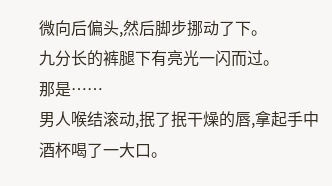微向后偏头,然后脚步挪动了下。
九分长的裤腿下有亮光一闪而过。
那是……
男人喉结滚动,抿了抿干燥的唇,拿起手中酒杯喝了一大口。